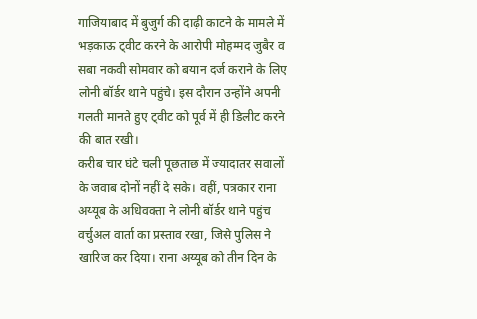गाजियाबाद में बुजुर्ग की दाढ़ी काटने के मामले में भड़काऊ ट्वीट करने के आरोपी मोहम्मद जुबैर व सबा नकवी सोमवार को बयान दर्ज कराने के लिए लोनी बॉर्डर थाने पहुंचे। इस दौरान उन्होंने अपनी गलती मानते हुए ट्वीट को पूर्व में ही डिलीट करने की बात रखी।
करीब चार घंटे चली पूछताछ में ज्यादातर सवालों के जवाब दोनों नहीं दे सके। वहीं, पत्रकार राना अय्यूब के अधिवक्ता ने लोनी बॉर्डर थाने पहुंच वर्चुअल वार्ता का प्रस्ताव रखा, जिसे पुलिस ने खारिज कर दिया। राना अय्यूब को तीन दिन के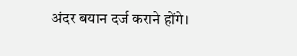अंदर बयान दर्ज कराने होंगे।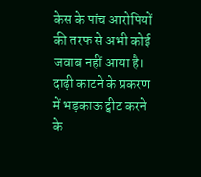केस के पांच आरोपियों की तरफ से अभी कोई जवाब नहीं आया है।
दाढ़ी काटने के प्रकरण में भड़काऊ ट्वीट करने के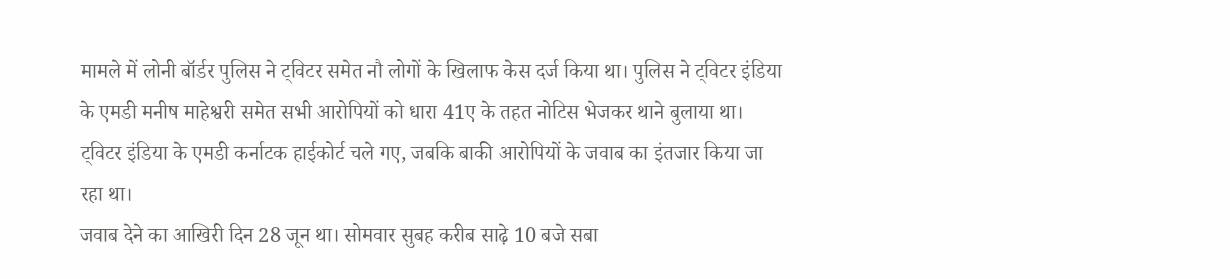मामले में लोनी बॉर्डर पुलिस ने ट्विटर समेत नौ लोगों के खिलाफ केस दर्ज किया था। पुलिस ने ट्विटर इंडिया के एमडी मनीष माहेश्वरी समेत सभी आरोपियों को धारा 41ए के तहत नोटिस भेजकर थाने बुलाया था। ट्विटर इंडिया के एमडी कर्नाटक हाईकोर्ट चले गए, जबकि बाकी आरोपियों के जवाब का इंतजार किया जा रहा था।
जवाब देने का आखिरी दिन 28 जून था। सोमवार सुबह करीब साढ़े 10 बजे सबा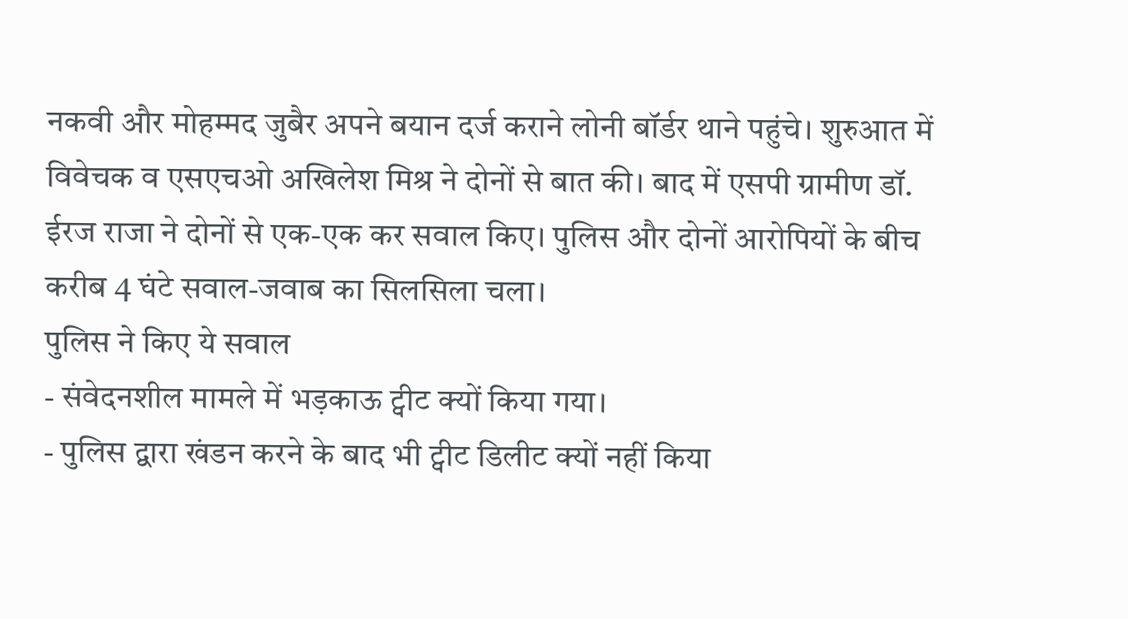नकवी और मोहम्मद जुबैर अपने बयान दर्ज कराने लोनी बॉर्डर थाने पहुंचे। शुरुआत में विवेचक व एसएचओ अखिलेश मिश्र ने दोनों से बात की। बाद में एसपी ग्रामीण डॉ. ईरज राजा ने दोनों से एक-एक कर सवाल किए। पुलिस और दोनों आरोपियों के बीच करीब 4 घंटे सवाल-जवाब का सिलसिला चला।
पुलिस ने किए ये सवाल
- संवेदनशील मामले में भड़काऊ ट्वीट क्यों किया गया।
- पुलिस द्वारा खंडन करने के बाद भी ट्वीट डिलीट क्यों नहीं किया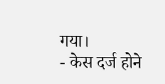गया।
- केस दर्ज होने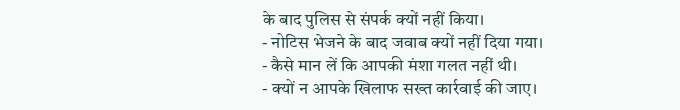के बाद पुलिस से संपर्क क्यों नहीं किया।
- नोटिस भेजने के बाद जवाब क्यों नहीं दिया गया।
- कैसे मान लें कि आपकी मंशा गलत नहीं थी।
- क्यों न आपके खिलाफ सख्त कार्रवाई की जाए।